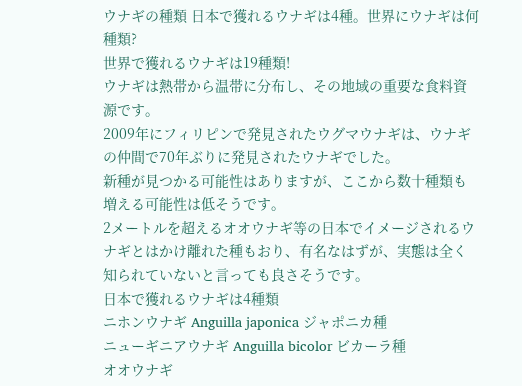ウナギの種類 日本で獲れるウナギは4種。世界にウナギは何種類?
世界で獲れるウナギは19種類!
ウナギは熱帯から温帯に分布し、その地域の重要な食料資源です。
2009年にフィリピンで発見されたウグマウナギは、ウナギの仲間で70年ぶりに発見されたウナギでした。
新種が見つかる可能性はありますが、ここから数十種類も増える可能性は低そうです。
2メートルを超えるオオウナギ等の日本でイメージされるウナギとはかけ離れた種もおり、有名なはずが、実態は全く知られていないと言っても良さそうです。
日本で獲れるウナギは4種類
ニホンウナギ Anguilla japonica ジャポニカ種
ニューギニアウナギ Anguilla bicolor ビカーラ種
オオウナギ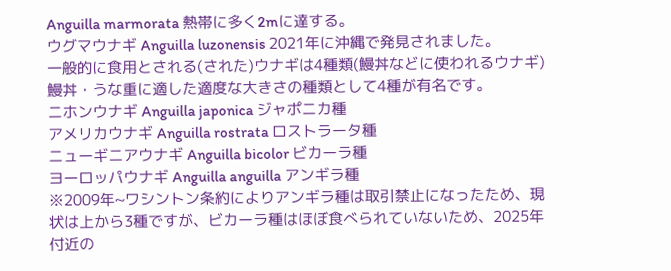Anguilla marmorata 熱帯に多く2mに達する。
ウグマウナギ Anguilla luzonensis 2021年に沖縄で発見されました。
一般的に食用とされる(された)ウナギは4種類(鰻丼などに使われるウナギ)
鰻丼・うな重に適した適度な大きさの種類として4種が有名です。
ニホンウナギ Anguilla japonica ジャポニカ種
アメリカウナギ Anguilla rostrata ロストラータ種
ニューギニアウナギ Anguilla bicolor ビカーラ種
ヨーロッパウナギ Anguilla anguilla アンギラ種
※2009年~ワシントン条約によりアンギラ種は取引禁止になったため、現状は上から3種ですが、ビカーラ種はほぼ食べられていないため、2025年付近の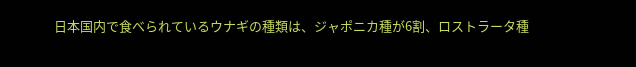日本国内で食べられているウナギの種類は、ジャポニカ種が6割、ロストラータ種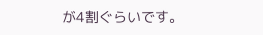が4割ぐらいです。